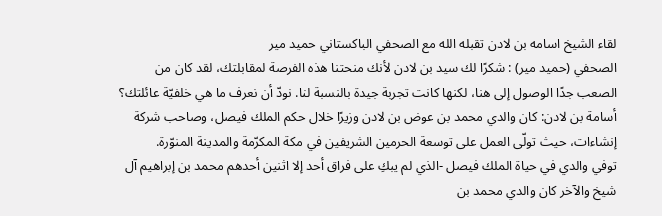لقاء الشیخ اسامه بن لادن تقبله الله مع الصحفي الباكستاني حميد مير
الصحفي (حميد مير) : شكرًا لك سيد بن لادن لأنك منحتنا هذه الفرصة لمقابلتك، لقد كان من الصعب جدًا الوصول إلى هنا، لكنها كانت تجربة جيدة بالنسبة لنا. نودّ أن نعرف ما هي خلفيّة عائلتك؟
أسامة بن لادن: كان والدي محمد بن عوض بن لادن وزيرًا خلال حكم الملك فيصل، وصاحب شركة إنشاءات، حيث تولّى العمل على توسعة الحرمين الشريفين في مكة المكرّمة والمدينة المنوّرة.
توفي والدي في حياة الملك فيصل -الذي لم يبكِ على فراق أحد إلا اثنين أحدهم محمد بن إبراهيم آل شيخ والآخر كان والدي محمد بن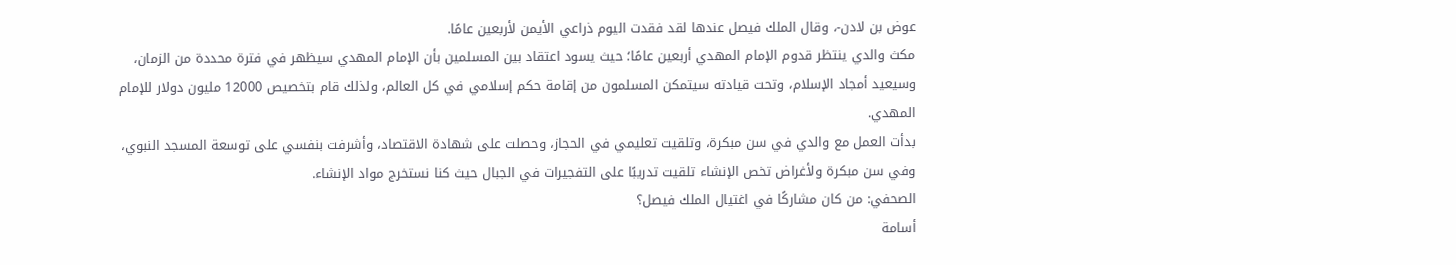عوض بن لادن-، وقال الملك فيصل عندها لقد فقدت اليوم ذراعي الأيمن لأربعين عامًا.
مكث والدي ينتظر قدوم الإمام المهدي أربعين عامًا؛ حيث يسود اعتقاد بين المسلمين بأن الإمام المهدي سيظهر في فترة محددة من الزمان، وسيعيد أمجاد الإسلام، وتحت قيادته سيتمكن المسلمون من إقامة حكم إسلامي في كل العالم، ولذلك قام بتخصيص 12000 مليون دولار للإمام المهدي.
بدأت العمل مع والدي في سن مبكرة، وتلقيت تعليمي في الحجاز، وحصلت على شهادة الاقتصاد، وأشرفت بنفسي على توسعة المسجد النبوي، وفي سن مبكرة ولأغراض تخص الإنشاء تلقيت تدريبًا على التفجيرات في الجبال حيث كنا نستخرج مواد الإنشاء.
الصحفي: من كان مشاركًا في اغتيال الملك فيصل؟
أسامة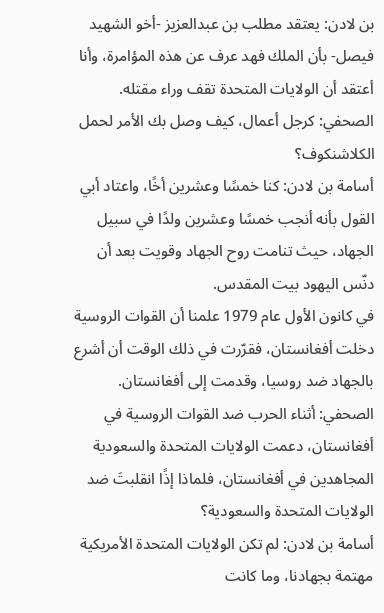بن لادن: يعتقد مطلب بن عبدالعزيز -أخو الشهيد فيصل- بأن الملك فهد عرف عن هذه المؤامرة، وأنا أعتقد أن الولايات المتحدة تقف وراء مقتله.
الصحفي: كرجل أعمال، كيف وصل بك الأمر لحمل الكلاشنكوف؟
أسامة بن لادن: كنا خمسًا وعشرين أخًا، واعتاد أبي القول بأنه أنجب خمسًا وعشرين ولدًا في سبيل الجهاد، حيث تنامت روح الجهاد وقويت بعد أن دنّس اليهود بيت المقدس.
في كانون الأول عام 1979 علمنا أن القوات الروسية دخلت أفغانستان، فقرّرت في ذلك الوقت أن أشرع بالجهاد ضد روسيا، وقدمت إلى أفغانستان.
الصحفي: أثناء الحرب ضد القوات الروسية في أفغانستان، دعمت الولايات المتحدة والسعودية المجاهدين في أفغانستان، فلماذا إذًا انقلبتَ ضد الولايات المتحدة والسعودية؟
أسامة بن لادن: لم تكن الولايات المتحدة الأمريكية مهتمة بجهادنا، وما كانت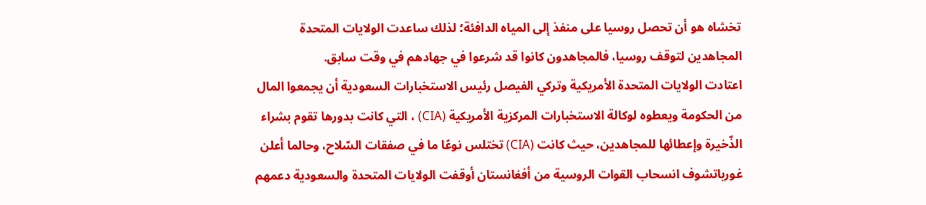تخشاه هو أن تحصل روسيا على منفذ إلى المياه الدافئة؛ لذلك ساعدت الولايات المتحدة المجاهدين لتوقف روسيا، فالمجاهدون كانوا قد شرعوا في جهادهم في وقت سابق.
اعتادت الولايات المتحدة الأمريكية وتركي الفيصل رئيس الاستخبارات السعودية أن يجمعوا المال من الحكومة ويعطوه لوكالة الاستخبارات المركزية الأمريكية (CIA) ، التي كانت بدورها تقوم بشراء الذّخيرة وإعطائها للمجاهدين، حيث كانت (CIA) تختلس نوعًا ما في صفقات السّلاح، وحالما أعلن غورباتشوف انسحاب القوات الروسية من أفغانستان أوقفت الولايات المتحدة والسعودية دعمهم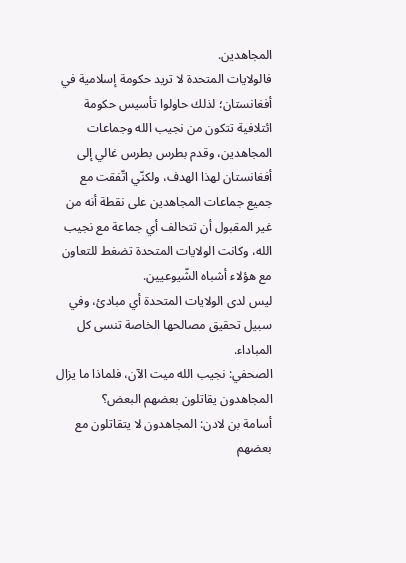المجاهدين.
فالولايات المتحدة لا تريد حكومة إسلامية في أفغانستان؛ لذلك حاولوا تأسيس حكومة ائتلافية تتكون من نجيب الله وجماعات المجاهدين، وقدم بطرس بطرس غالي إلى أفغانستان لهذا الهدف، ولكنّي اتّفقت مع جميع جماعات المجاهدين على نقطة أنه من غير المقبول أن تتحالف أي جماعة مع نجيب الله، وكانت الولايات المتحدة تضغط للتعاون مع هؤلاء أشباه الشّيوعيين.
ليس لدى الولايات المتحدة أي مبادئ، وفي سبيل تحقيق مصالحها الخاصة تنسى كل المباداء.
الصحفي: نجيب الله ميت الآن، فلماذا ما يزال المجاهدون يقاتلون بعضهم البعض؟
أسامة بن لادن: المجاهدون لا يتقاتلون مع بعضهم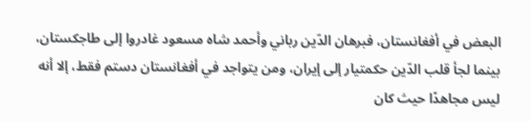البعض في أفغانستان، فبرهان الدّين رباني وأحمد شاه مسعود غادروا إلى طاجكستان، بينما لجأ قلب الدّين حكمتيار إلى إيران، ومن يتواجد في أفغانستان دستم فقط، إلا أنه ليس مجاهدًا حيث كان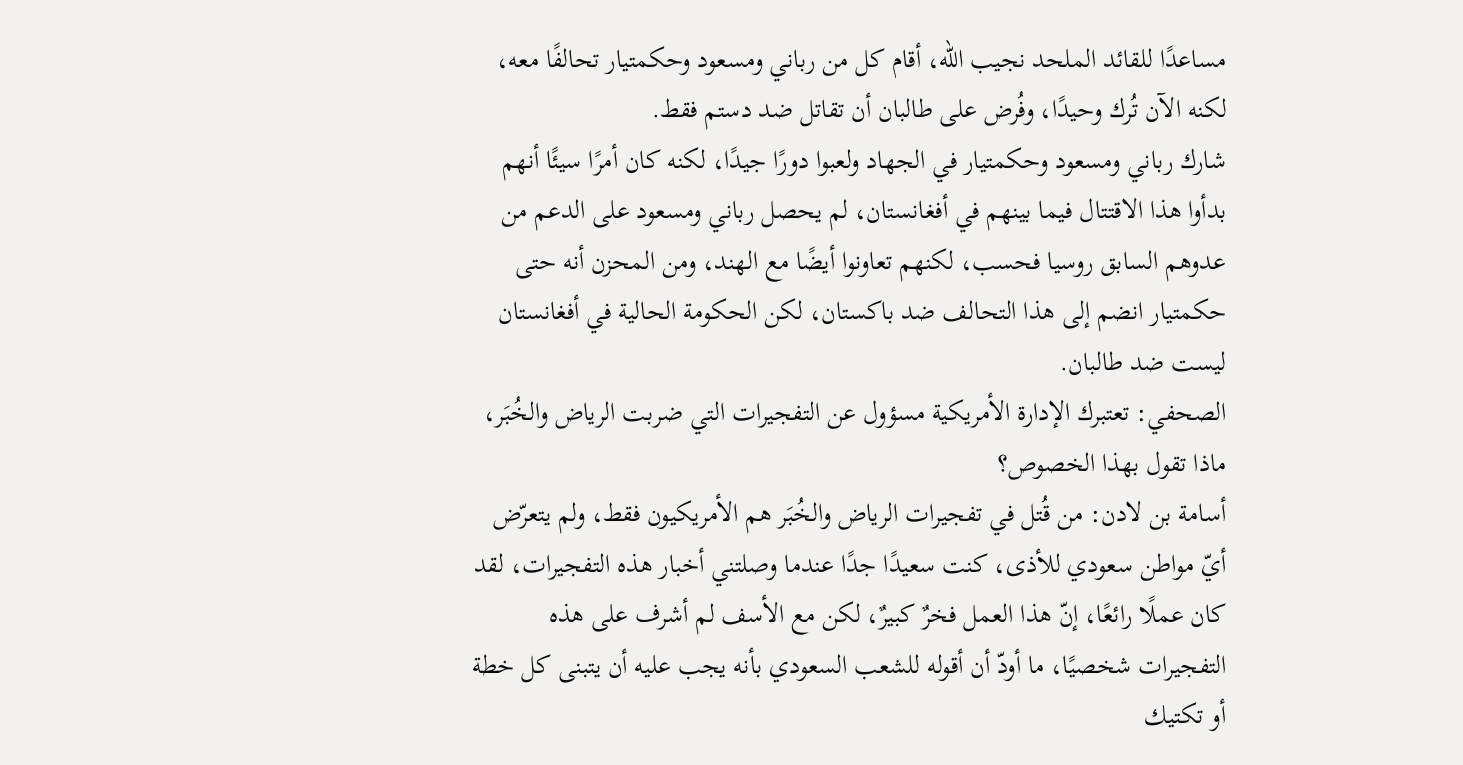مساعدًا للقائد الملحد نجيب الله، أقام كل من رباني ومسعود وحكمتيار تحالفًا معه، لكنه الآن تُرك وحيدًا، وفُرض على طالبان أن تقاتل ضد دستم فقط.
شارك رباني ومسعود وحكمتيار في الجهاد ولعبوا دورًا جيدًا، لكنه كان أمرًا سيئًا أنهم بدأوا هذا الاقتتال فيما بينهم في أفغانستان، لم يحصل رباني ومسعود على الدعم من عدوهم السابق روسيا فحسب، لكنهم تعاونوا أيضًا مع الهند، ومن المحزن أنه حتى حكمتيار انضم إلى هذا التحالف ضد باكستان، لكن الحكومة الحالية في أفغانستان ليست ضد طالبان.
الصحفي: تعتبرك الإدارة الأمريكية مسؤول عن التفجيرات التي ضربت الرياض والخُبَر، ماذا تقول بهذا الخصوص؟
أسامة بن لادن: من قُتل في تفجيرات الرياض والخُبَر هم الأمريكيون فقط، ولم يتعرّض أيّ مواطن سعودي للأذى، كنت سعيدًا جدًا عندما وصلتني أخبار هذه التفجيرات، لقد كان عملًا رائعًا، إنّ هذا العمل فخرٌ كبيرٌ، لكن مع الأسف لم أشرف على هذه التفجيرات شخصيًا، ما أودّ أن أقوله للشعب السعودي بأنه يجب عليه أن يتبنى كل خطة أو تكتيك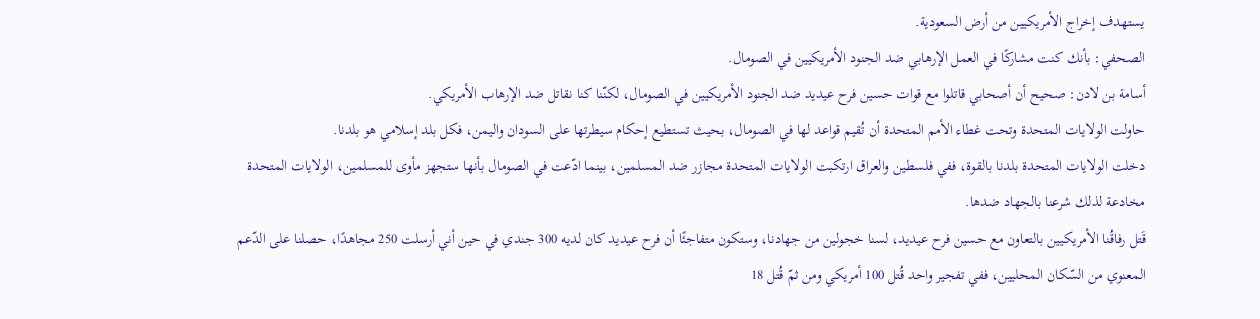يستهدف إخراج الأمريكيين من أرض السعودية.
الصحفي: بأنك كنت مشاركًا في العمل الإرهابي ضد الجنود الأمريكيين في الصومال.
أسامة بن لادن: صحيح أن أصحابي قاتلوا مع قوات حسين فرح عيديد ضد الجنود الأمريكيين في الصومال، لكنّنا كنا نقاتل ضد الإرهاب الأمريكي.
حاولت الولايات المتحدة وتحت غطاء الأمم المتحدة أن تُقيم قواعد لها في الصومال، بحيث تستطيع إحكام سيطرتها على السودان واليمن، فكل بلد إسلامي هو بلدنا.
دخلت الولايات المتحدة بلدنا بالقوة، ففي فلسطين والعراق ارتكبت الولايات المتحدة مجازر ضد المسلمين، بينما ادّعت في الصومال بأنها ستجهز مأوى للمسلمين، الولايات المتحدة مخادعة لذلك شرعنا بالجهاد ضدها.
قَتل رفاقُنا الأمريكيين بالتعاون مع حسين فرح عيديد، لسنا خجولين من جهادنا، وستكون متفاجئًا أن فرح عيديد كان لديه 300 جندي في حين أني أرسلت 250 مجاهدًا، حصلنا على الدّعم المعنوي من السّكان المحليين، ففي تفجير واحد قُتل 100 أمريكي ومن ثمّ قُتل 18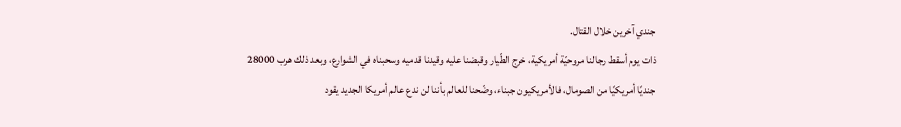جندي آخرين خلال القتال.
ذات يوم أسقط رجالنا مروحيّة أمريكية، خرج الطّيار وقبضنا عليه وقيدنا قدميه وسحبناه في الشوارع، وبعد ذلك هرب 28000 جنديًا أمريكيًا من الصومال، فالأمريكيون جبناء، وضّحنا للعالم بأننا لن ندع عالم أمريكا الجديد يقود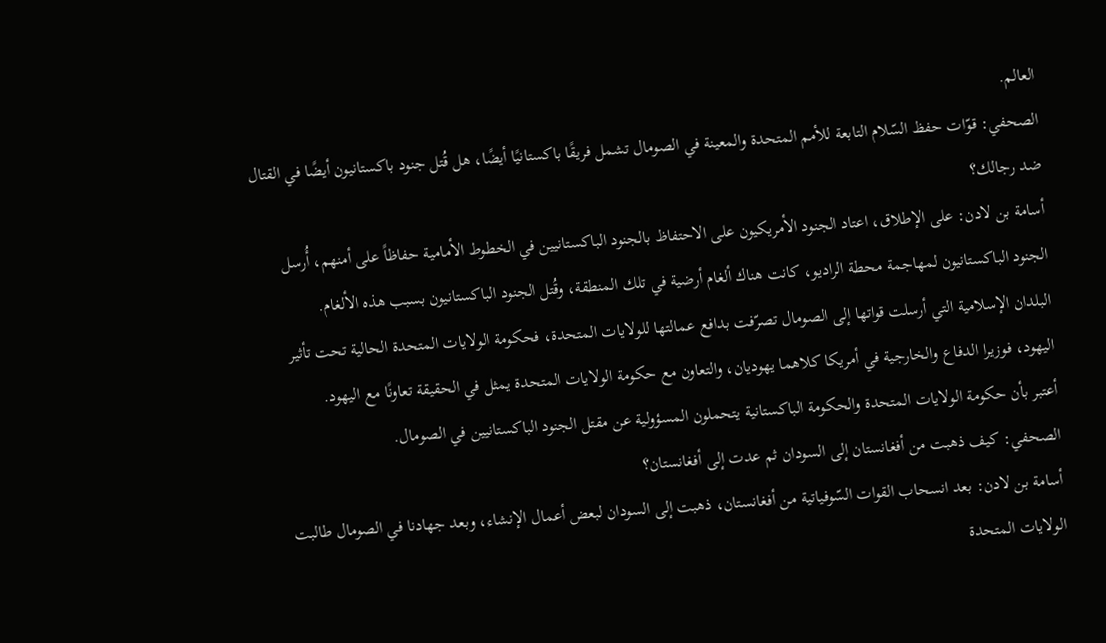العالم.
الصحفي: قوّات حفظ السّلام التابعة للأمم المتحدة والمعينة في الصومال تشمل فريقًا باكستانيًا أيضًا، هل قُتل جنود باكستانيون أيضًا في القتال ضد رجالك؟
أسامة بن لادن: على الإطلاق، اعتاد الجنود الأمريكيون على الاحتفاظ بالجنود الباكستانيين في الخطوط الأمامية حفاظاً على أمنهم، أُرسل الجنود الباكستانيون لمهاجمة محطة الراديو، كانت هناك ألغام أرضية في تلك المنطقة، وقُتل الجنود الباكستانيون بسبب هذه الألغام.
البلدان الإسلامية التي أرسلت قواتها إلى الصومال تصرّفت بدافع عمالتها للولايات المتحدة، فحكومة الولايات المتحدة الحالية تحت تأثير اليهود، فوزيرا الدفاع والخارجية في أمريكا كلاهما يهوديان، والتعاون مع حكومة الولايات المتحدة يمثل في الحقيقة تعاونًا مع اليهود.
أعتبر بأن حكومة الولايات المتحدة والحكومة الباكستانية يتحملون المسؤولية عن مقتل الجنود الباكستانيين في الصومال.
الصحفي: كيف ذهبت من أفغانستان إلى السودان ثم عدت إلى أفغانستان؟
أسامة بن لادن: بعد انسحاب القوات السّوفياتية من أفغانستان، ذهبت إلى السودان لبعض أعمال الإنشاء، وبعد جهادنا في الصومال طالبت الولايات المتحدة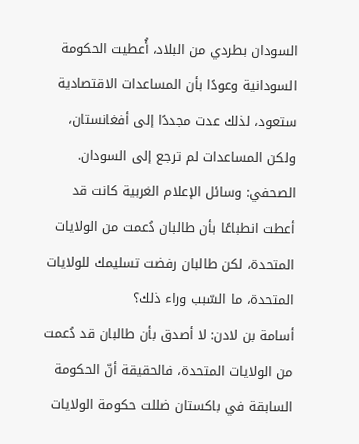السودان بطردي من البلاد، أُعطيت الحكومة السودانية وعودًا بأن المساعدات الاقتصادية ستعود، لذلك عدت مجددًا إلى أفغانستان، ولكن المساعدات لم ترجع إلى السودان.
الصحفي: وسائل الإعلام الغربية كانت قد أعطت انطباعًا بأن طالبان دُعمت من الولايات المتحدة، لكن طالبان رفضت تسليمك للولايات المتحدة، ما السّبب وراء ذلك؟
أسامة بن لادن: لا أصدق بأن طالبان قد دُعمت من الولايات المتحدة، فالحقيقة أنّ الحكومة السابقة في باكستان ضللت حكومة الولايات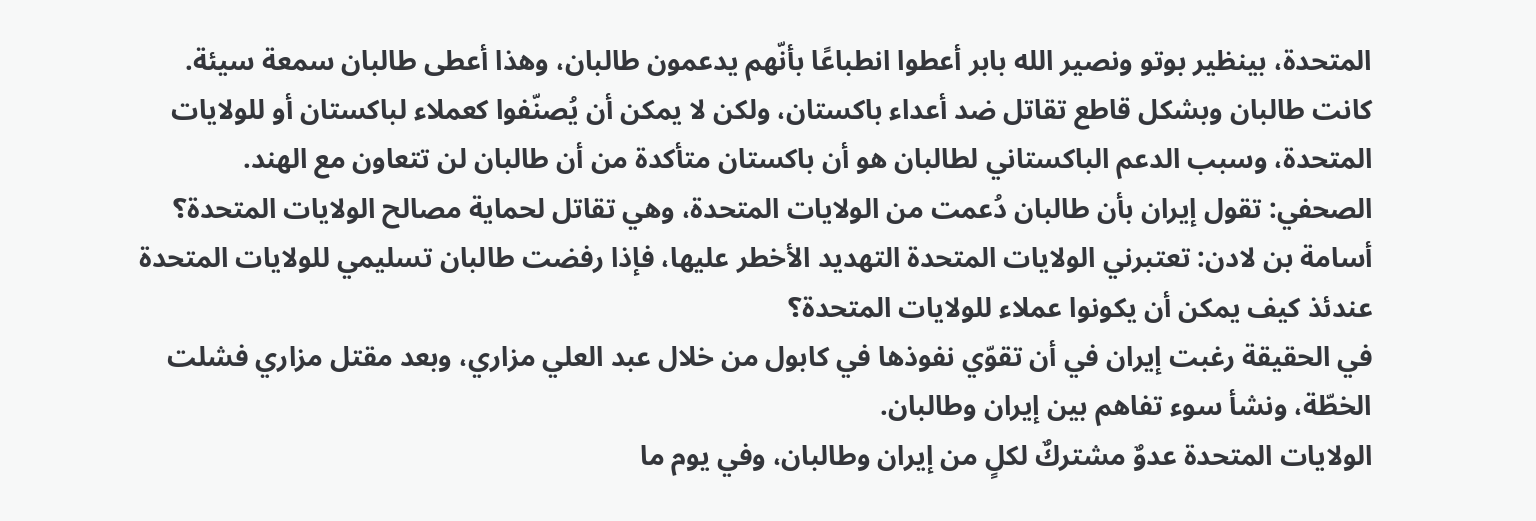المتحدة، بينظير بوتو ونصير الله بابر أعطوا انطباعًا بأنّهم يدعمون طالبان، وهذا أعطى طالبان سمعة سيئة.
كانت طالبان وبشكل قاطع تقاتل ضد أعداء باكستان، ولكن لا يمكن أن يُصنّفوا كعملاء لباكستان أو للولايات المتحدة، وسبب الدعم الباكستاني لطالبان هو أن باكستان متأكدة من أن طالبان لن تتعاون مع الهند.
الصحفي: تقول إيران بأن طالبان دُعمت من الولايات المتحدة، وهي تقاتل لحماية مصالح الولايات المتحدة؟
أسامة بن لادن: تعتبرني الولايات المتحدة التهديد الأخطر عليها، فإذا رفضت طالبان تسليمي للولايات المتحدة عندئذ كيف يمكن أن يكونوا عملاء للولايات المتحدة؟
في الحقيقة رغبت إيران في أن تقوّي نفوذها في كابول من خلال عبد العلي مزاري، وبعد مقتل مزاري فشلت الخطّة، ونشأ سوء تفاهم بين إيران وطالبان.
الولايات المتحدة عدوٌ مشتركٌ لكلٍ من إيران وطالبان، وفي يوم ما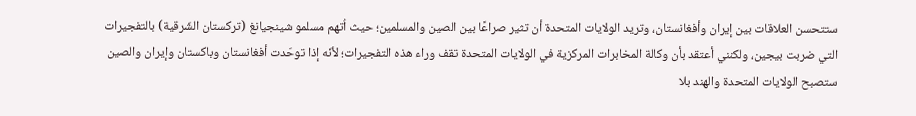ستتحسن العلاقات بين إيران وأفغانستان، وتريد الولايات المتحدة أن تثير صراعًا بين الصين والمسلمين؛ حيث اُتهم مسلمو شينجيانغ (تركستان الشّرقية) بالتفجيرات التي ضربت بيجين، ولكنني أعتقد بأن وكالة المخابرات المركزية في الولايات المتحدة تقف وراء هذه التفجيرات؛ لأنّه إذا توحّدت أفغانستان وباكستان وإيران والصين ستصبح الولايات المتحدة والهند بلا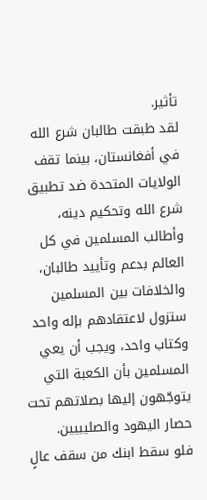تأثير.
لقد طبقت طالبان شرع الله في أفغانستان، بينما تقف الولايات المتحدة ضد تطبيق شرع الله وتحكيم دينه، وأطالب المسلمين في كل العالم بدعم وتأييد طالبان، والخلافات بين المسلمين ستزول لاعتقادهم بإله واحد وكتاب واحد، ويجب أن يعي المسلمين بأن الكعبة التي يتوجّهون إليها بصلاتهم تحت حصار اليهود والصليبيين.
فلو سقط ابنك من سقف عالٍ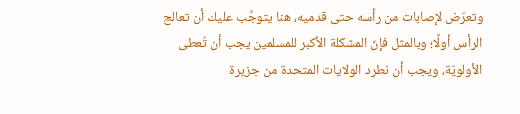وتعرّض لإصابات من رأسه حتى قدميه، هنا يتوجَّب عليك أن تعالج الرأس أولًا؛ وبالمثل فإنّ المشكلة الأكبر للمسلمين يجب أن تُعطى الأولويّة، ويجب أن نطرد الولايات المتحدة من جزيرة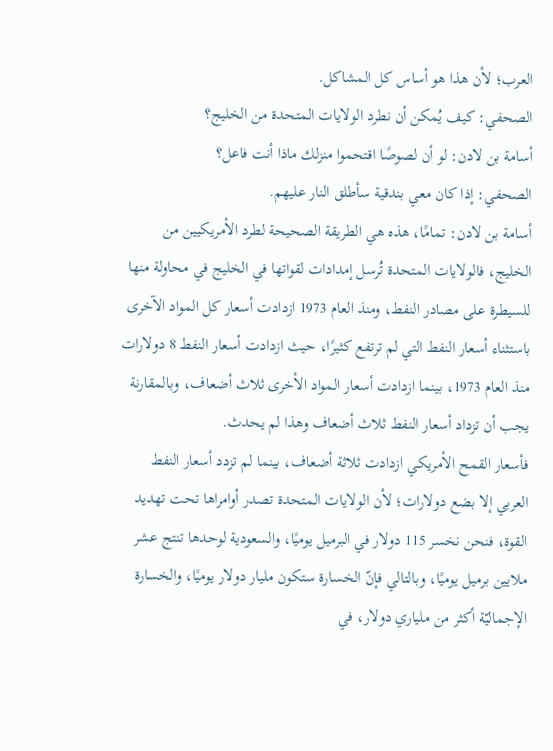العرب؛ لأن هذا هو أساس كل المشاكل.
الصحفي: كيف يُمكن أن نطرد الولايات المتحدة من الخليج؟
أسامة بن لادن: لو أن لصوصًا اقتحموا منزلك ماذا أنت فاعل؟
الصحفي: إذا كان معي بندقية سأطلق النار عليهم.
أسامة بن لادن: تمامًا، هذه هي الطريقة الصحيحة لطرد الأمريكيين من الخليج، فالولايات المتحدة تُرسل إمدادات لقواتها في الخليج في محاولة منها للسيطرة على مصادر النفط، ومنذ العام 1973 ازدادت أسعار كل المواد الآخرى باستثناء أسعار النفط التي لم ترتفع كثيرًا، حيث ازدادت أسعار النفط 8 دولارات منذ العام 1973، بينما ازدادت أسعار المواد الأخرى ثلاث أضعاف، وبالمقارنة يجب أن تزداد أسعار النفط ثلاث أضعاف وهذا لم يحدث.
فأسعار القمح الأمريكي ازدادت ثلاثة أضعاف، بينما لم تزدد أسعار النفط العربي إلا بضع دولارات؛ لأن الولايات المتحدة تصدر أوامراها تحت تهديد القوة، فنحن نخسر 115 دولار في البرميل يوميًا، والسعودية لوحدها تنتج عشر ملايين برميل يوميًا، وبالتالي فإنّ الخسارة ستكون مليار دولار يوميًا، والخسارة الإجماليّة أكثر من ملياري دولار، في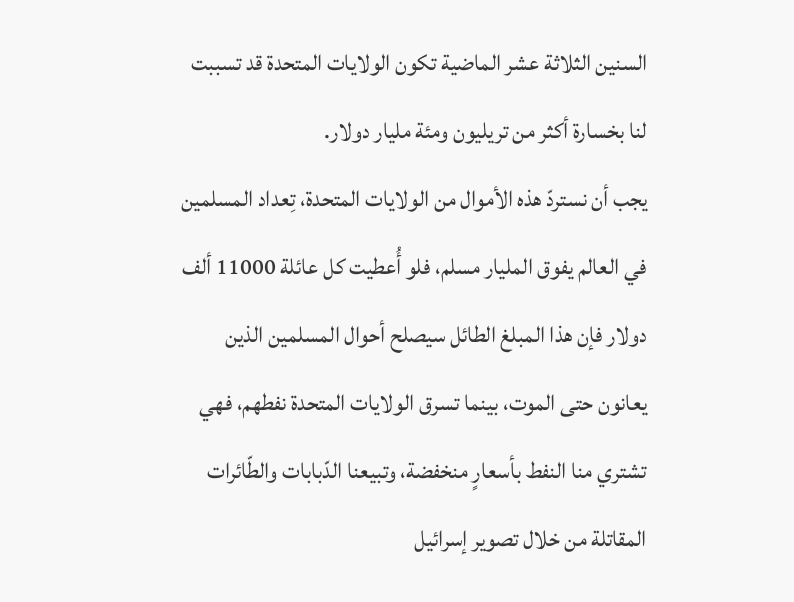السنين الثلاثة عشر الماضية تكون الولايات المتحدة قد تسببت لنا بخسارة أكثر من تريليون ومئة مليار دولار.
يجب أن نستردّ هذه الأموال من الولايات المتحدة، تِعداد المسلمين في العالم يفوق المليار مسلم، فلو أُعطيت كل عائلة 11000 ألف دولار فإن هذا المبلغ الطائل سيصلح أحوال المسلمين الذين يعانون حتى الموت، بينما تسرق الولايات المتحدة نفطهم، فهي تشتري منا النفط بأسعارٍ منخفضة، وتبيعنا الدّبابات والطّائرات المقاتلة من خلال تصوير إسرائيل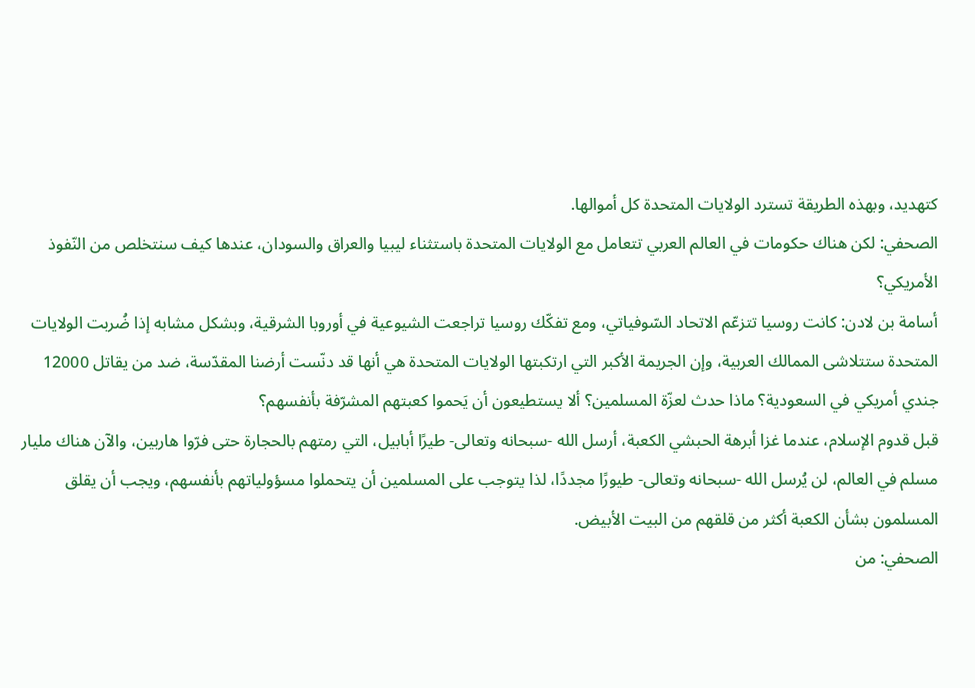كتهديد، وبهذه الطريقة تسترد الولايات المتحدة كل أموالها.
الصحفي: لكن هناك حكومات في العالم العربي تتعامل مع الولايات المتحدة باستثناء ليبيا والعراق والسودان، عندها كيف سنتخلص من النّفوذ الأمريكي؟
أسامة بن لادن: كانت روسيا تتزعّم الاتحاد السّوفياتي، ومع تفكّك روسيا تراجعت الشيوعية في أوروبا الشرقية، وبشكل مشابه إذا ضُربت الولايات المتحدة ستتلاشى الممالك العربية، وإن الجريمة الأكبر التي ارتكبتها الولايات المتحدة هي أنها قد دنّست أرضنا المقدّسة، ضد من يقاتل 12000 جندي أمريكي في السعودية؟ ماذا حدث لعزّة المسلمين؟ ألا يستطيعون أن يَحموا كعبتهم المشرّفة بأنفسهم؟
قبل قدوم الإسلام، عندما غزا أبرهة الحبشي الكعبة، أرسل الله -سبحانه وتعالى- طيرًا أبابيل، التي رمتهم بالحجارة حتى فرّوا هاربين، والآن هناك مليار مسلم في العالم، لن يُرسل الله -سبحانه وتعالى- طيورًا مجددًا، لذا يتوجب على المسلمين أن يتحملوا مسؤولياتهم بأنفسهم، ويجب أن يقلق المسلمون بشأن الكعبة أكثر من قلقهم من البيت الأبيض.
الصحفي: من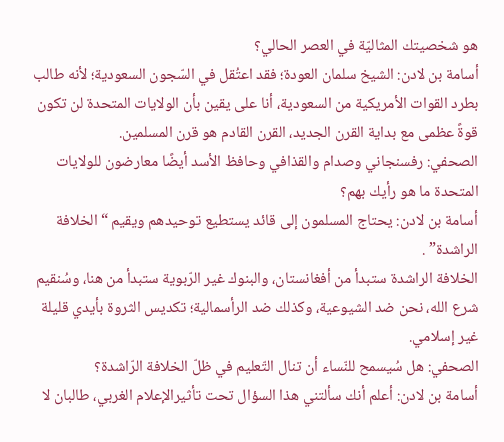هو شخصيتك المثاليّة في العصر الحالي؟
أسامة بن لادن: الشيخ سلمان العودة؛ فقد اعتُقل في السّجون السعودية؛ لأنه طالب بطرد القوات الأمريكية من السعودية، أنا على يقين بأن الولايات المتحدة لن تكون قوةً عظمى مع بداية القرن الجديد، القرن القادم هو قرن المسلمين.
الصحفي: رفسنجاني وصدام والقذافي وحافظ الأسد أيضًا معارضون للولايات المتحدة ما هو رأيك بهم؟
أسامة بن لادن: يحتاج المسلمون إلى قائد يستطيع توحيدهم ويقيم “الخلافة الراشدة” .
الخلافة الراشدة ستبدأ من أفغانستان، والبنوك غير الرّبوية ستبدأ من هنا، وسُنقيم شرع الله، نحن ضد الشيوعية، وكذلك ضد الرأسمالية؛ تكديس الثروة بأيدي قليلة غير إسلامي.
الصحفي: هل سُيسمح للنّساء أن تنال التّعليم في ظلّ الخلافة الرّاشدة؟
أسامة بن لادن: أعلم أنك سألتني هذا السؤال تحت تأثيرالإعلام الغربي، طالبان لا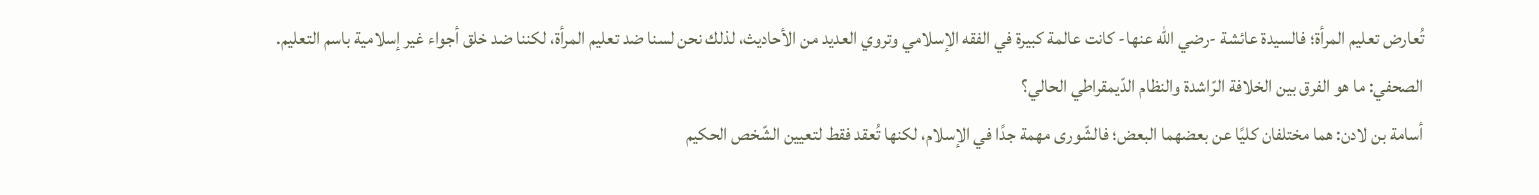تُعارض تعليم المرأة؛ فالسيدة عائشة -رضي الله عنها- كانت عالمة كبيرة في الفقه الإسلامي وتروي العديد من الأحاديث، لذلك نحن لسنا ضد تعليم المرأة، لكننا ضد خلق أجواء غير إسلامية باسم التعليم.
الصحفي: ما هو الفرق بين الخلافة الرّاشدة والنظام الدّيمقراطي الحالي؟
أسامة بن لادن: هما مختلفان كليًا عن بعضهما البعض؛ فالشّورى مهمة جدًا في الإسلام، لكنها تُعقد فقط لتعيين الشّخص الحكيم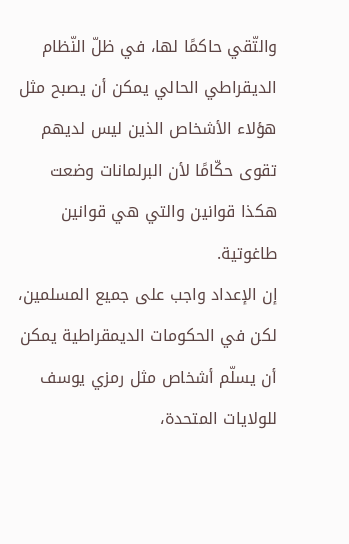والتّقي حاكمًا لها، في ظلّ النّظام الديقراطي الحالي يمكن أن يصبح مثل هؤلاء الأشخاص الذين ليس لديهم تقوى حكّامًا لأن البرلمانات وضعت هكذا قوانين والتي هي قوانين طاغوتية.
إن الإعداد واجب على جميع المسلمين، لكن في الحكومات الديمقراطية يمكن أن يسلّم أشخاص مثل رمزي يوسف للولايات المتحدة،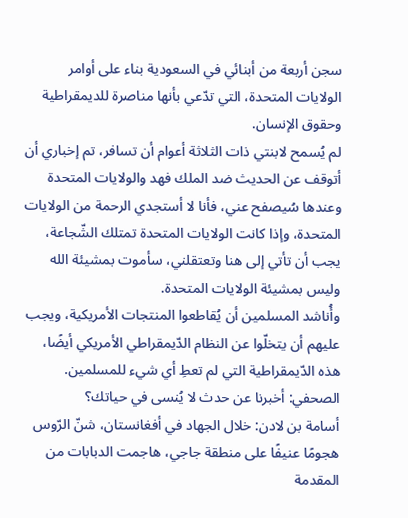سجن أربعة من أبنائي في السعودية بناء على أوامر الولايات المتحدة، التي تدّعي بأنها مناصرة للديمقراطية وحقوق الإنسان.
لم يُسمح لابنتي ذات الثلاثة أعوام أن تسافر، تم إخباري أن أتوقف عن الحديث ضد الملك فهد والولايات المتحدة وعندها سُيصفح عني، فأنا لا أستجدي الرحمة من الولايات المتحدة، وإذا كانت الولايات المتحدة تمتلك الشّجاعة، يجب أن تأتي إلى هنا وتعتقلني، سأموت بمشيئة الله وليس بمشيئة الولايات المتحدة.
وأُناشد المسلمين أن يُقاطعوا المنتجات الأمريكية، ويجب عليهم أن يتخلّوا عن النظام الدّيمقراطي الأمريكي أيضًا، هذه الدّيمقراطية التي لم تعطِ أي شيء للمسلمين.
الصحفي: أخبرنا عن حدث لا يُنسى في حياتك؟
أسامة بن لادن: خلال الجهاد في أفغانستان، شنّ الرّوس هجومًا عنيفًا على منطقة جاجي، هاجمت الدبابات من المقدمة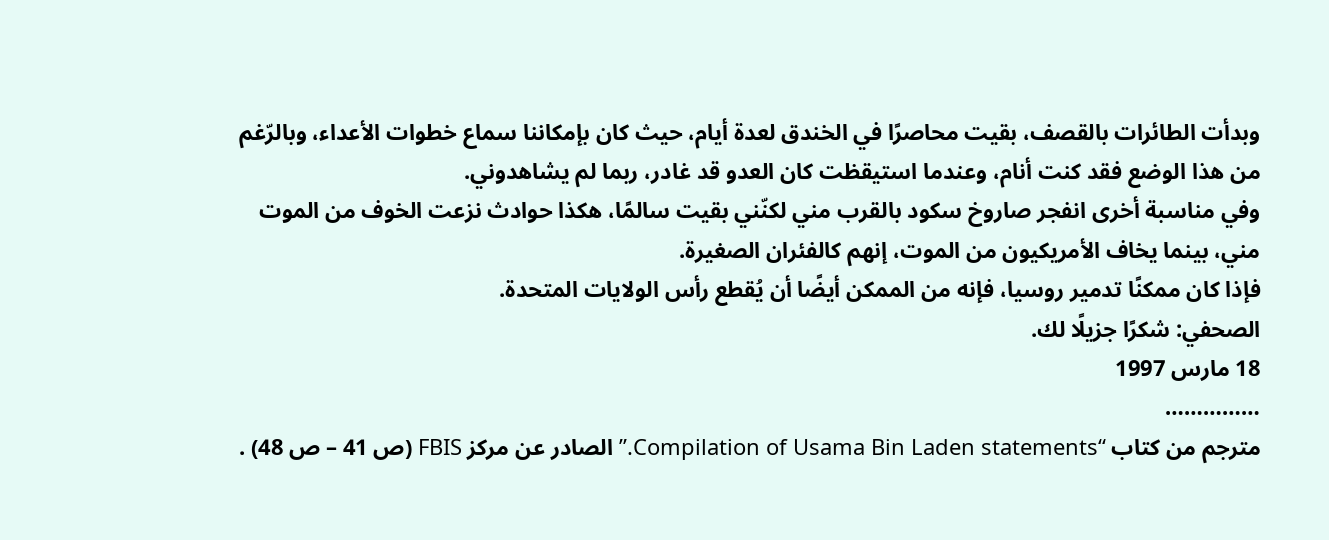وبدأت الطائرات بالقصف، بقيت محاصرًا في الخندق لعدة أيام، حيث كان بإمكاننا سماع خطوات الأعداء، وبالرّغم من هذا الوضع فقد كنت أنام، وعندما استيقظت كان العدو قد غادر، ربما لم يشاهدوني.
وفي مناسبة أخرى انفجر صاروخ سكود بالقرب مني لكنّني بقيت سالمًا، هكذا حوادث نزعت الخوف من الموت مني، بينما يخاف الأمريكيون من الموت، إنهم كالفئران الصغيرة.
فإذا كان ممكنًا تدمير روسيا، فإنه من الممكن أيضًا أن يُقطع رأس الولايات المتحدة.
الصحفي: شكرًا جزيلًا لك.
18 مارس 1997
……………
مترجم من كتاب “Compilation of Usama Bin Laden statements.” الصادر عن مركز FBIS (ص 41 – ص 48) .